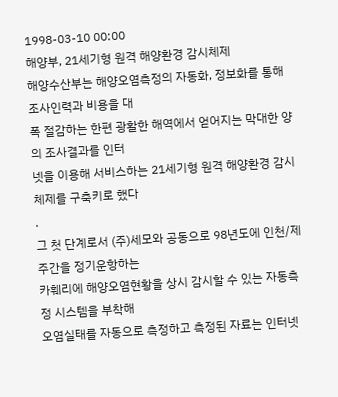1998-03-10 00:00
해양부, 21세기형 원격 해양환경 감시체제
해양수산부는 해양오염측정의 자동화, 정보화를 통해 조사인력과 비용을 대
폭 절감하는 한편 광활한 해역에서 얻어지는 막대한 양의 조사결과를 인터
넷을 이용해 서비스하는 21세기형 원격 해양환경 감시체제를 구축키로 했다
.
그 첫 단계로서 (주)세모와 공동으로 98년도에 인천/제주간을 정기운항하는
카훼리에 해양오염현황을 상시 감시할 수 있는 자동측정 시스템을 부착해
오염실태를 자동으로 측정하고 측정된 자료는 인터넷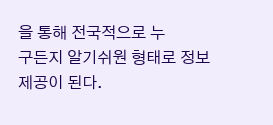을 통해 전국적으로 누
구든지 알기쉬원 형태로 정보제공이 된다.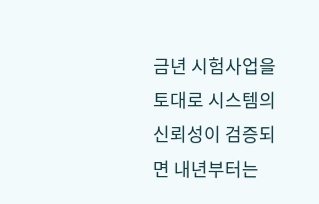금년 시험사업을 토대로 시스템의 신뢰성이 검증되면 내년부터는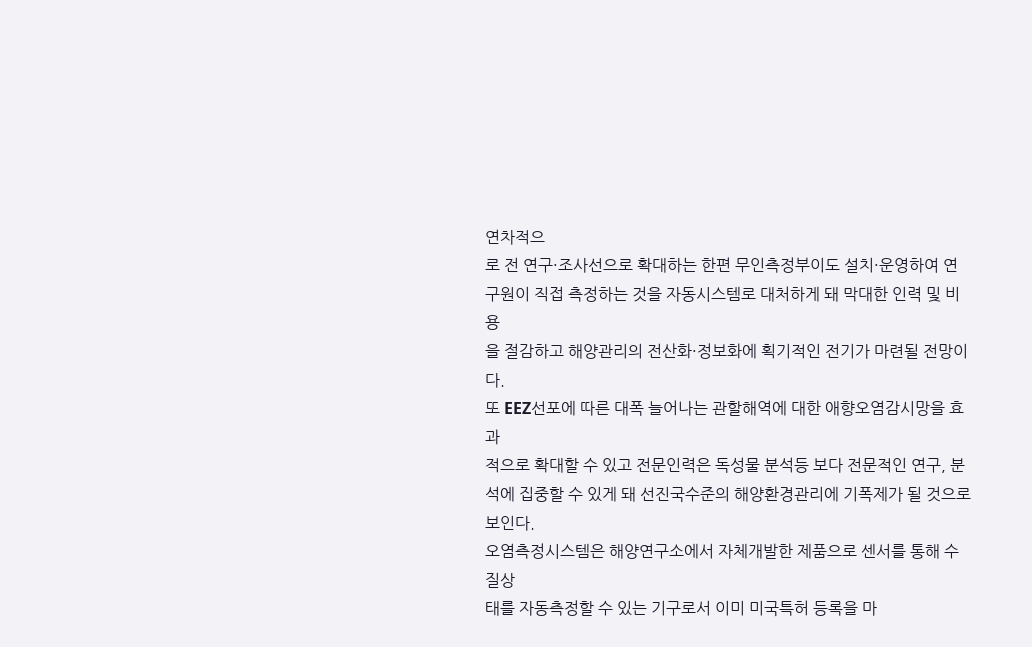연차적으
로 전 연구·조사선으로 확대하는 한편 무인측정부이도 설치·운영하여 연
구원이 직접 측정하는 것을 자동시스템로 대처하게 돼 막대한 인력 및 비용
을 절감하고 해양관리의 전산화·정보화에 획기적인 전기가 마련될 전망이
다.
또 EEZ선포에 따른 대폭 늘어나는 관할해역에 대한 애향오염감시망을 효과
적으로 확대할 수 있고 전문인력은 독성물 분석등 보다 전문적인 연구, 분
석에 집중할 수 있게 돼 선진국수준의 해양환경관리에 기폭제가 될 것으로
보인다.
오염측정시스템은 해양연구소에서 자체개발한 제품으로 센서를 통해 수질상
태를 자동측정할 수 있는 기구로서 이미 미국특허 등록을 마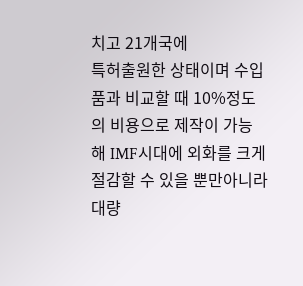치고 21개국에
특허출원한 상태이며 수입품과 비교할 때 10%정도의 비용으로 제작이 가능
해 IMF시대에 외화를 크게 절감할 수 있을 뿐만아니라 대량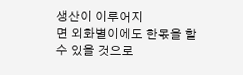생산이 이루어지
면 외화별이에도 한몫을 할 수 있을 것으로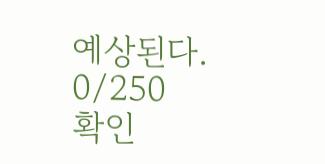예상된다.
0/250
확인